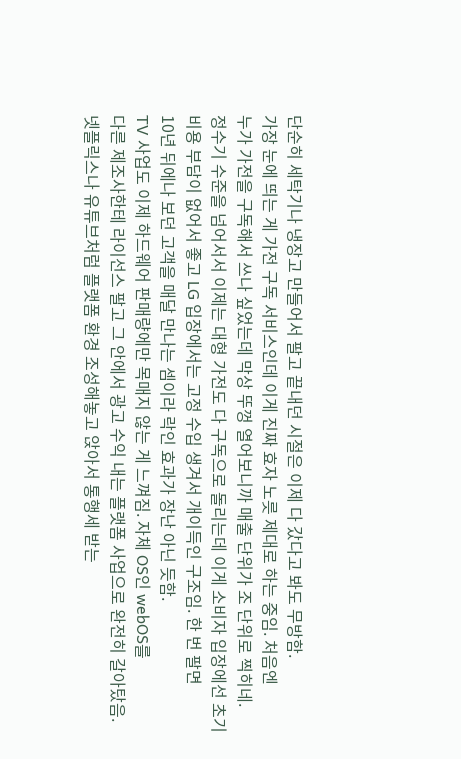단순히 세탁기나 냉장고 만들어서 팔고 끝내던 시절은 이제 다 갔다고 봐도 무방함.
가장 눈에 띄는 게 가전 구독 서비스인데 이게 진짜 효자 노릇 제대로 하는 중임. 처음엔
누가 가전을 구독해서 쓰나 싶었는데 막상 뚜껑 열어보니까 매출 단위가 조 단위로 찍히네.
정수기 수준을 넘어서서 이제는 대형 가전도 다 구독으로 돌리는데 이게 소비자 입장에선 초기
비용 부담이 없어서 좋고 LG 입장에서는 고정 수입 생겨서 개이득인 구조임. 한 번 팔면
10년 뒤에나 보던 고객을 매달 만나는 셈이라 락인 효과가 장난 아닌 듯함.
TV 사업도 이제 하드웨어 판매량에만 목매지 않는 게 느껴짐. 자체 OS인 webOS를
다른 제조사한테 라이선스 팔고 그 안에서 광고 수익 내는 플랫폼 사업으로 완전히 갈아탔음.
넷플릭스나 유튜브처럼 플랫폼 환경 조성해놓고 앉아서 통행세 받는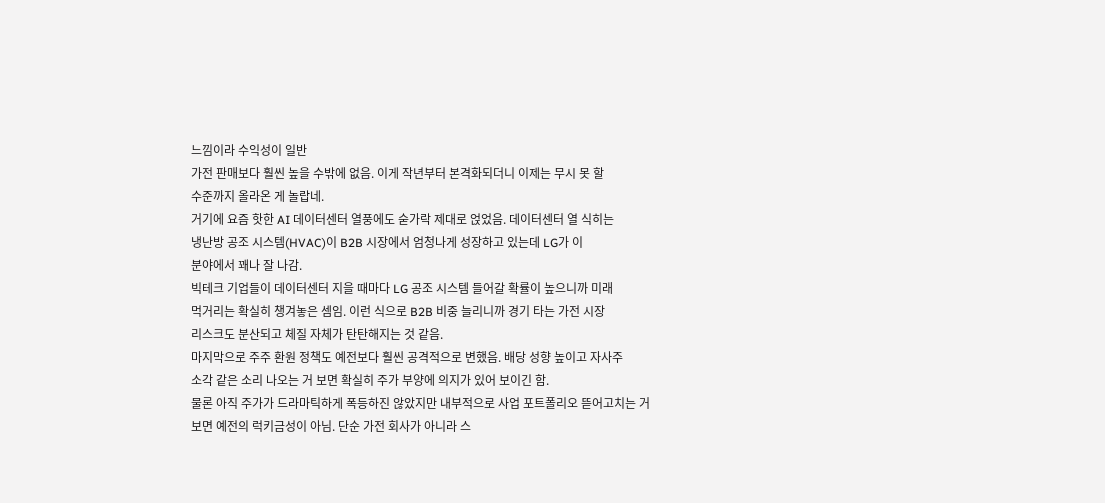느낌이라 수익성이 일반
가전 판매보다 훨씬 높을 수밖에 없음. 이게 작년부터 본격화되더니 이제는 무시 못 할
수준까지 올라온 게 놀랍네.
거기에 요즘 핫한 AI 데이터센터 열풍에도 숟가락 제대로 얹었음. 데이터센터 열 식히는
냉난방 공조 시스템(HVAC)이 B2B 시장에서 엄청나게 성장하고 있는데 LG가 이
분야에서 꽤나 잘 나감.
빅테크 기업들이 데이터센터 지을 때마다 LG 공조 시스템 들어갈 확률이 높으니까 미래
먹거리는 확실히 챙겨놓은 셈임. 이런 식으로 B2B 비중 늘리니까 경기 타는 가전 시장
리스크도 분산되고 체질 자체가 탄탄해지는 것 같음.
마지막으로 주주 환원 정책도 예전보다 훨씬 공격적으로 변했음. 배당 성향 높이고 자사주
소각 같은 소리 나오는 거 보면 확실히 주가 부양에 의지가 있어 보이긴 함.
물론 아직 주가가 드라마틱하게 폭등하진 않았지만 내부적으로 사업 포트폴리오 뜯어고치는 거
보면 예전의 럭키금성이 아님. 단순 가전 회사가 아니라 스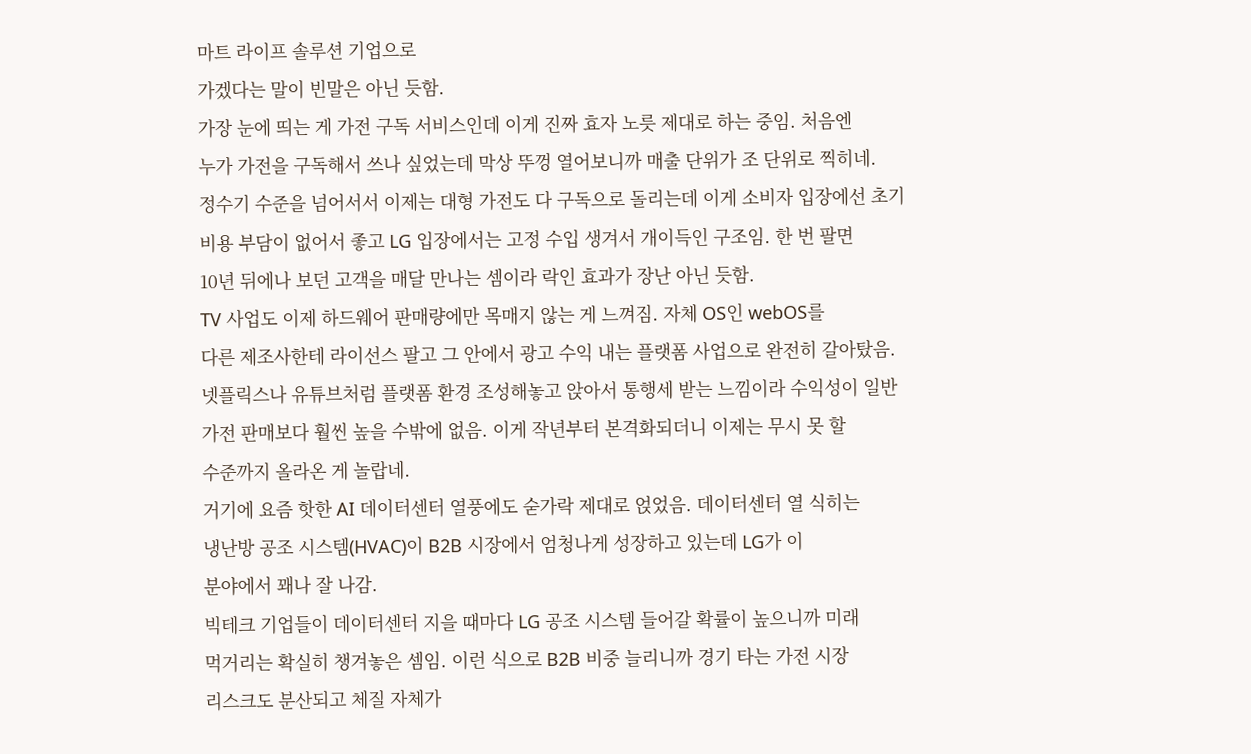마트 라이프 솔루션 기업으로
가겠다는 말이 빈말은 아닌 듯함.
가장 눈에 띄는 게 가전 구독 서비스인데 이게 진짜 효자 노릇 제대로 하는 중임. 처음엔
누가 가전을 구독해서 쓰나 싶었는데 막상 뚜껑 열어보니까 매출 단위가 조 단위로 찍히네.
정수기 수준을 넘어서서 이제는 대형 가전도 다 구독으로 돌리는데 이게 소비자 입장에선 초기
비용 부담이 없어서 좋고 LG 입장에서는 고정 수입 생겨서 개이득인 구조임. 한 번 팔면
10년 뒤에나 보던 고객을 매달 만나는 셈이라 락인 효과가 장난 아닌 듯함.
TV 사업도 이제 하드웨어 판매량에만 목매지 않는 게 느껴짐. 자체 OS인 webOS를
다른 제조사한테 라이선스 팔고 그 안에서 광고 수익 내는 플랫폼 사업으로 완전히 갈아탔음.
넷플릭스나 유튜브처럼 플랫폼 환경 조성해놓고 앉아서 통행세 받는 느낌이라 수익성이 일반
가전 판매보다 훨씬 높을 수밖에 없음. 이게 작년부터 본격화되더니 이제는 무시 못 할
수준까지 올라온 게 놀랍네.
거기에 요즘 핫한 AI 데이터센터 열풍에도 숟가락 제대로 얹었음. 데이터센터 열 식히는
냉난방 공조 시스템(HVAC)이 B2B 시장에서 엄청나게 성장하고 있는데 LG가 이
분야에서 꽤나 잘 나감.
빅테크 기업들이 데이터센터 지을 때마다 LG 공조 시스템 들어갈 확률이 높으니까 미래
먹거리는 확실히 챙겨놓은 셈임. 이런 식으로 B2B 비중 늘리니까 경기 타는 가전 시장
리스크도 분산되고 체질 자체가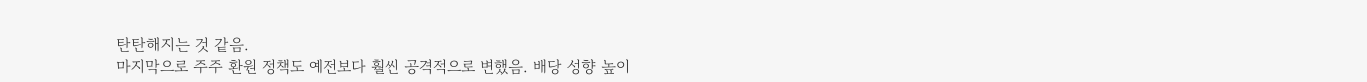탄탄해지는 것 같음.
마지막으로 주주 환원 정책도 예전보다 훨씬 공격적으로 변했음. 배당 성향 높이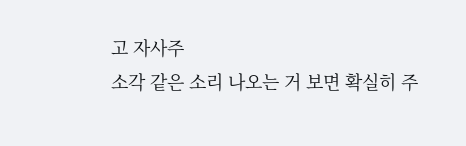고 자사주
소각 같은 소리 나오는 거 보면 확실히 주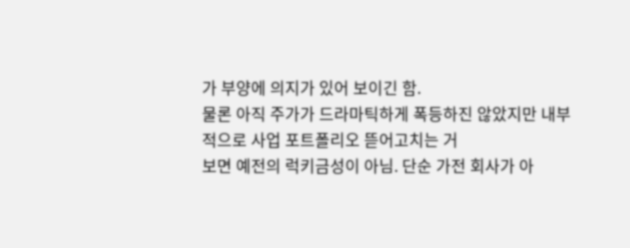가 부양에 의지가 있어 보이긴 함.
물론 아직 주가가 드라마틱하게 폭등하진 않았지만 내부적으로 사업 포트폴리오 뜯어고치는 거
보면 예전의 럭키금성이 아님. 단순 가전 회사가 아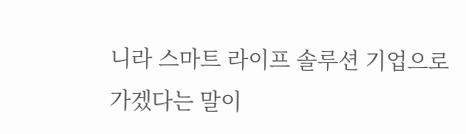니라 스마트 라이프 솔루션 기업으로
가겠다는 말이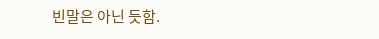빈말은 아닌 듯함.